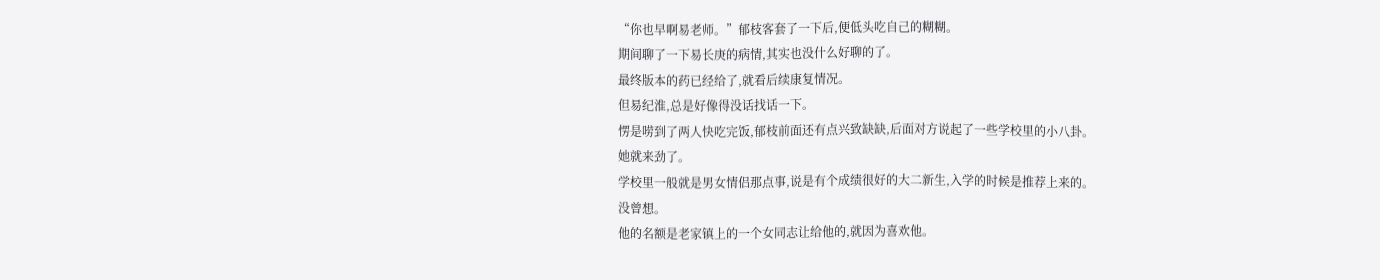“你也早啊易老师。”郁枝客套了一下后,便低头吃自己的糊糊。
期间聊了一下易长庚的病情,其实也没什么好聊的了。
最终版本的药已经给了,就看后续康复情况。
但易纪淮,总是好像得没话找话一下。
愣是唠到了两人快吃完饭,郁枝前面还有点兴致缺缺,后面对方说起了一些学校里的小八卦。
她就来劲了。
学校里一般就是男女情侣那点事,说是有个成绩很好的大二新生,入学的时候是推荐上来的。
没曾想。
他的名额是老家镇上的一个女同志让给他的,就因为喜欢他。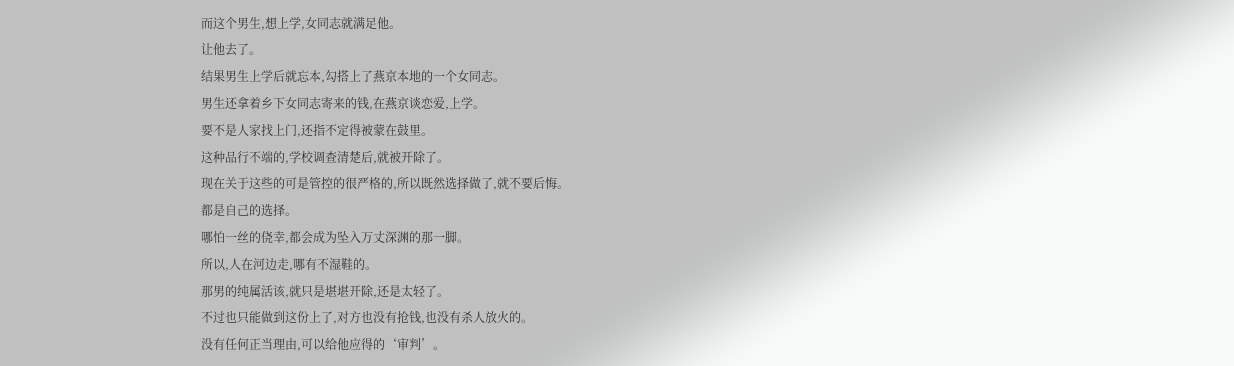而这个男生,想上学,女同志就满足他。
让他去了。
结果男生上学后就忘本,勾搭上了燕京本地的一个女同志。
男生还拿着乡下女同志寄来的钱,在燕京谈恋爱,上学。
要不是人家找上门,还指不定得被蒙在鼓里。
这种品行不端的,学校调查清楚后,就被开除了。
现在关于这些的可是管控的很严格的,所以既然选择做了,就不要后悔。
都是自己的选择。
哪怕一丝的侥幸,都会成为坠入万丈深渊的那一脚。
所以,人在河边走,哪有不湿鞋的。
那男的纯属活该,就只是堪堪开除,还是太轻了。
不过也只能做到这份上了,对方也没有抢钱,也没有杀人放火的。
没有任何正当理由,可以给他应得的‘审判’。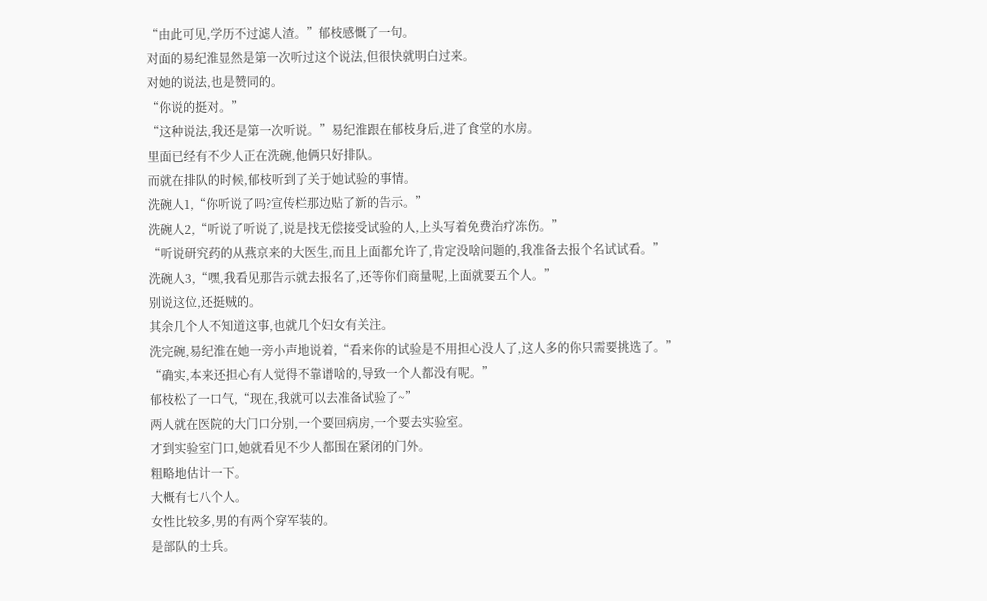“由此可见,学历不过滤人渣。”郁枝感慨了一句。
对面的易纪淮显然是第一次听过这个说法,但很快就明白过来。
对她的说法,也是赞同的。
“你说的挺对。”
“这种说法,我还是第一次听说。”易纪淮跟在郁枝身后,进了食堂的水房。
里面已经有不少人正在洗碗,他俩只好排队。
而就在排队的时候,郁枝听到了关于她试验的事情。
洗碗人1,“你听说了吗?宣传栏那边贴了新的告示。”
洗碗人2,“听说了听说了,说是找无偿接受试验的人,上头写着免费治疗冻伤。”
“听说研究药的从燕京来的大医生,而且上面都允许了,肯定没啥问题的,我准备去报个名试试看。”
洗碗人3,“嘿,我看见那告示就去报名了,还等你们商量呢,上面就要五个人。”
别说这位,还挺贼的。
其余几个人不知道这事,也就几个妇女有关注。
洗完碗,易纪淮在她一旁小声地说着,“看来你的试验是不用担心没人了,这人多的你只需要挑选了。”
“确实,本来还担心有人觉得不靠谱啥的,导致一个人都没有呢。”
郁枝松了一口气,“现在,我就可以去准备试验了~”
两人就在医院的大门口分别,一个要回病房,一个要去实验室。
才到实验室门口,她就看见不少人都围在紧闭的门外。
粗略地估计一下。
大概有七八个人。
女性比较多,男的有两个穿军装的。
是部队的士兵。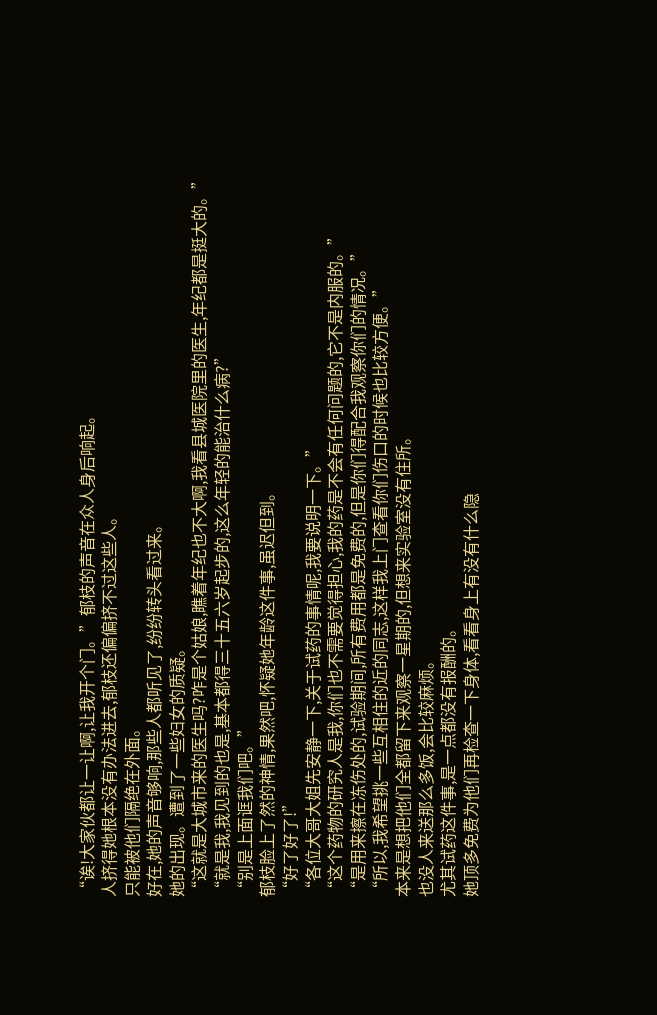“诶!大家伙都让一让啊,让我开个门。”郁枝的声音在众人身后响起。
人挤得她根本没有办法进去,郁枝还偏偏挤不过这些人。
只能被他们隔绝在外面。
好在,她的声音够响,那些人都听见了,纷纷转头看过来。
她的出现。遭到了一些妇女的质疑。
“这就是大城市来的医生吗?咋是个姑娘,瞧着年纪也不大啊,我看县城医院里的医生,年纪都是挺大的。”
“就是我,我见到的也是,基本都得三十五六岁起步的,这么年轻的能治什么病?”
“别是上面诓我们吧。”
郁枝脸上了然的神情,果然吧,怀疑她年龄这件事,虽迟但到。
“好了好了!”
“各位大哥大姐先安静一下,关于试药的事情呢,我要说明一下。”
“这个药物的研究人是我,你们也不需要觉得担心,我的药是不会有任何问题的,它不是内服的。”
“是用来擦在冻伤处的,试验期间,所有费用都是免费的,但是你们得配合我观察你们的情况。”
“所以,我希望挑一些互相住的近的同志,这样我上门查看你们伤口的时候也比较方便。”
本来是想把他们全都留下来观察一星期的,但想来实验室没有住所。
也没人来送那么多饭,会比较麻烦。
尤其试药这件事,是一点都没有报酬的。
她顶多免费为他们再检查一下身体,看看身上有没有什么隐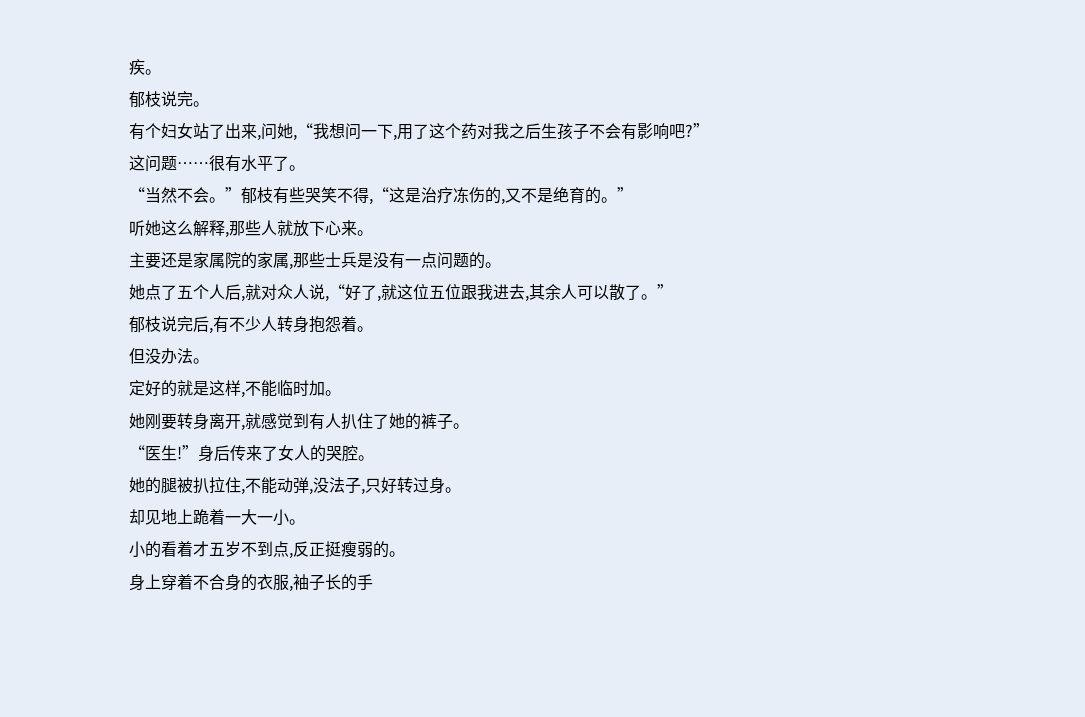疾。
郁枝说完。
有个妇女站了出来,问她,“我想问一下,用了这个药对我之后生孩子不会有影响吧?”
这问题……很有水平了。
“当然不会。”郁枝有些哭笑不得,“这是治疗冻伤的,又不是绝育的。”
听她这么解释,那些人就放下心来。
主要还是家属院的家属,那些士兵是没有一点问题的。
她点了五个人后,就对众人说,“好了,就这位五位跟我进去,其余人可以散了。”
郁枝说完后,有不少人转身抱怨着。
但没办法。
定好的就是这样,不能临时加。
她刚要转身离开,就感觉到有人扒住了她的裤子。
“医生!”身后传来了女人的哭腔。
她的腿被扒拉住,不能动弹,没法子,只好转过身。
却见地上跪着一大一小。
小的看着才五岁不到点,反正挺瘦弱的。
身上穿着不合身的衣服,袖子长的手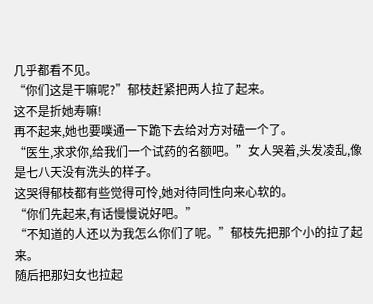几乎都看不见。
“你们这是干嘛呢?”郁枝赶紧把两人拉了起来。
这不是折她寿嘛!
再不起来,她也要噗通一下跪下去给对方对磕一个了。
“医生,求求你,给我们一个试药的名额吧。”女人哭着,头发凌乱,像是七八天没有洗头的样子。
这哭得郁枝都有些觉得可怜,她对待同性向来心软的。
“你们先起来,有话慢慢说好吧。”
“不知道的人还以为我怎么你们了呢。”郁枝先把那个小的拉了起来。
随后把那妇女也拉起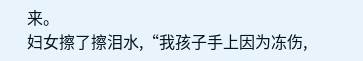来。
妇女擦了擦泪水,“我孩子手上因为冻伤,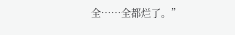全……全都烂了。”